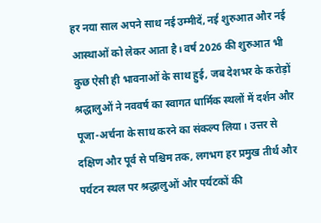हर नया साल अपने साथ नई उम्मीदें, नई शुरुआत और नई आस्थाओं को लेकर आता है। वर्ष 2026 की शुरुआत भी कुछ ऐसी ही भावनाओं के साथ हुई, जब देशभर के करोड़ों श्रद्धालुओं ने नववर्ष का स्वागत धार्मिक स्थलों में दर्शन और पूजा-अर्चना के साथ करने का संकल्प लिया। उत्तर से दक्षिण और पूर्व से पश्चिम तक, लगभग हर प्रमुख तीर्थ और पर्यटन स्थल पर श्रद्धालुओं और पर्यटकों की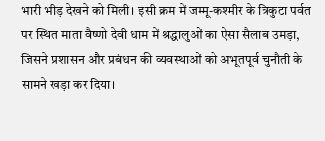भारी भीड़ देखने को मिली। इसी क्रम में जम्मू-कश्मीर के त्रिकुटा पर्वत पर स्थित माता वैष्णो देवी धाम में श्रद्धालुओं का ऐसा सैलाब उमड़ा, जिसने प्रशासन और प्रबंधन की व्यवस्थाओं को अभूतपूर्व चुनौती के सामने खड़ा कर दिया।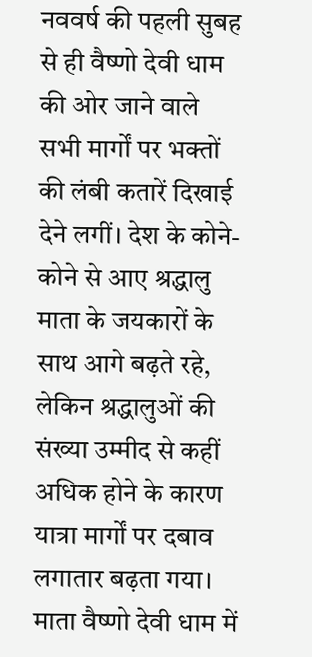नववर्ष की पहली सुबह से ही वैष्णो देवी धाम की ओर जाने वाले सभी मार्गों पर भक्तों की लंबी कतारें दिखाई देने लगीं। देश के कोने-कोने से आए श्रद्धालु माता के जयकारों के साथ आगे बढ़ते रहे, लेकिन श्रद्धालुओं की संख्या उम्मीद से कहीं अधिक होने के कारण यात्रा मार्गों पर दबाव लगातार बढ़ता गया।
माता वैष्णो देवी धाम में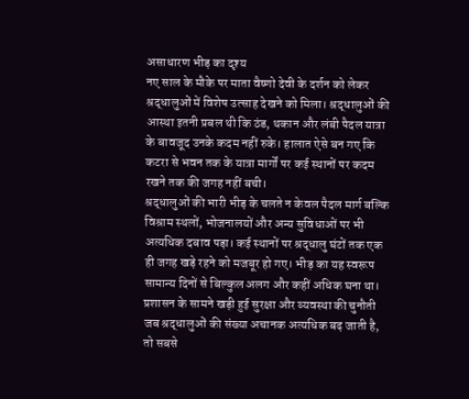असाधारण भीड़ का दृश्य
नए साल के मौके पर माता वैष्णो देवी के दर्शन को लेकर श्रद्धालुओं में विशेष उत्साह देखने को मिला। श्रद्धालुओं की आस्था इतनी प्रबल थी कि ठंड, थकान और लंबी पैदल यात्रा के बावजूद उनके कदम नहीं रुके। हालात ऐसे बन गए कि कटरा से भवन तक के यात्रा मार्गों पर कई स्थानों पर कदम रखने तक की जगह नहीं बची।
श्रद्धालुओं की भारी भीड़ के चलते न केवल पैदल मार्ग बल्कि विश्राम स्थलों, भोजनालयों और अन्य सुविधाओं पर भी अत्यधिक दबाव पड़ा। कई स्थानों पर श्रद्धालु घंटों तक एक ही जगह खड़े रहने को मजबूर हो गए। भीड़ का यह स्वरूप सामान्य दिनों से बिल्कुल अलग और कहीं अधिक घना था।
प्रशासन के सामने खड़ी हुई सुरक्षा और व्यवस्था की चुनौती
जब श्रद्धालुओं की संख्या अचानक अत्यधिक बढ़ जाती है, तो सबसे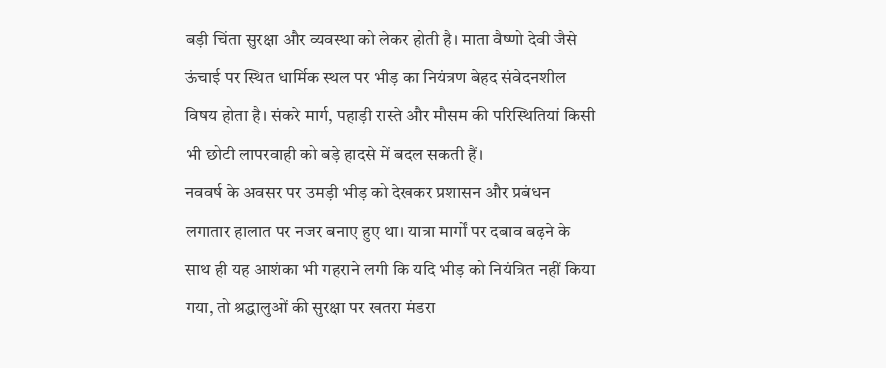बड़ी चिंता सुरक्षा और व्यवस्था को लेकर होती है। माता वैष्णो देवी जैसे ऊंचाई पर स्थित धार्मिक स्थल पर भीड़ का नियंत्रण बेहद संवेदनशील विषय होता है। संकरे मार्ग, पहाड़ी रास्ते और मौसम की परिस्थितियां किसी भी छोटी लापरवाही को बड़े हादसे में बदल सकती हैं।
नववर्ष के अवसर पर उमड़ी भीड़ को देखकर प्रशासन और प्रबंधन लगातार हालात पर नजर बनाए हुए था। यात्रा मार्गों पर दबाव बढ़ने के साथ ही यह आशंका भी गहराने लगी कि यदि भीड़ को नियंत्रित नहीं किया गया, तो श्रद्धालुओं की सुरक्षा पर खतरा मंडरा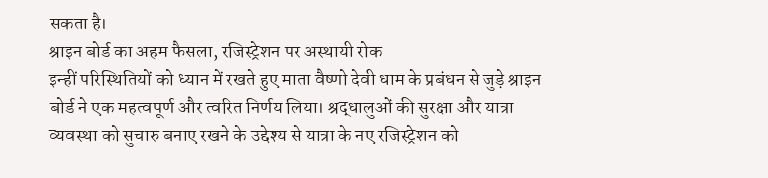सकता है।
श्राइन बोर्ड का अहम फैसला, रजिस्ट्रेशन पर अस्थायी रोक
इन्हीं परिस्थितियों को ध्यान में रखते हुए माता वैष्णो देवी धाम के प्रबंधन से जुड़े श्राइन बोर्ड ने एक महत्वपूर्ण और त्वरित निर्णय लिया। श्रद्धालुओं की सुरक्षा और यात्रा व्यवस्था को सुचारु बनाए रखने के उद्देश्य से यात्रा के नए रजिस्ट्रेशन को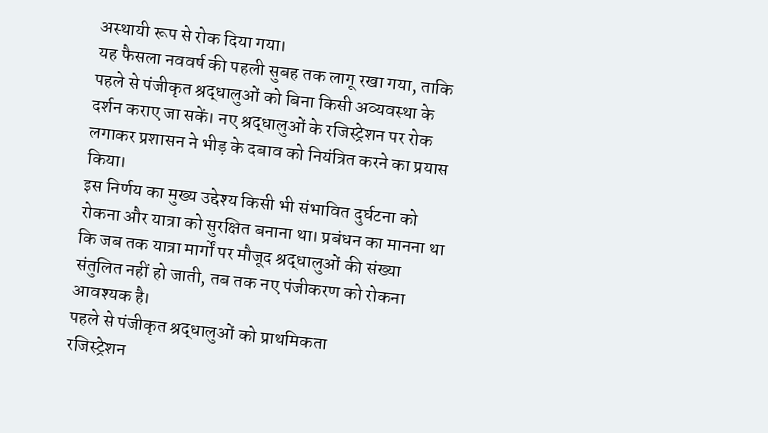अस्थायी रूप से रोक दिया गया।
यह फैसला नववर्ष की पहली सुबह तक लागू रखा गया, ताकि पहले से पंजीकृत श्रद्धालुओं को बिना किसी अव्यवस्था के दर्शन कराए जा सकें। नए श्रद्धालुओं के रजिस्ट्रेशन पर रोक लगाकर प्रशासन ने भीड़ के दबाव को नियंत्रित करने का प्रयास किया।
इस निर्णय का मुख्य उद्देश्य किसी भी संभावित दुर्घटना को रोकना और यात्रा को सुरक्षित बनाना था। प्रबंधन का मानना था कि जब तक यात्रा मार्गों पर मौजूद श्रद्धालुओं की संख्या संतुलित नहीं हो जाती, तब तक नए पंजीकरण को रोकना आवश्यक है।
पहले से पंजीकृत श्रद्धालुओं को प्राथमिकता
रजिस्ट्रेशन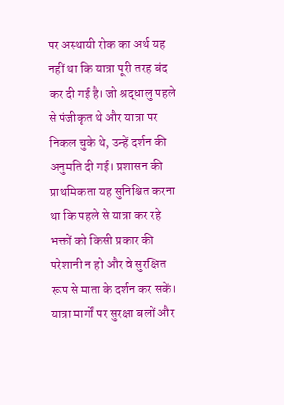पर अस्थायी रोक का अर्थ यह नहीं था कि यात्रा पूरी तरह बंद कर दी गई है। जो श्रद्धालु पहले से पंजीकृत थे और यात्रा पर निकल चुके थे, उन्हें दर्शन की अनुमति दी गई। प्रशासन की प्राथमिकता यह सुनिश्चित करना था कि पहले से यात्रा कर रहे भक्तों को किसी प्रकार की परेशानी न हो और वे सुरक्षित रूप से माता के दर्शन कर सकें।
यात्रा मार्गों पर सुरक्षा बलों और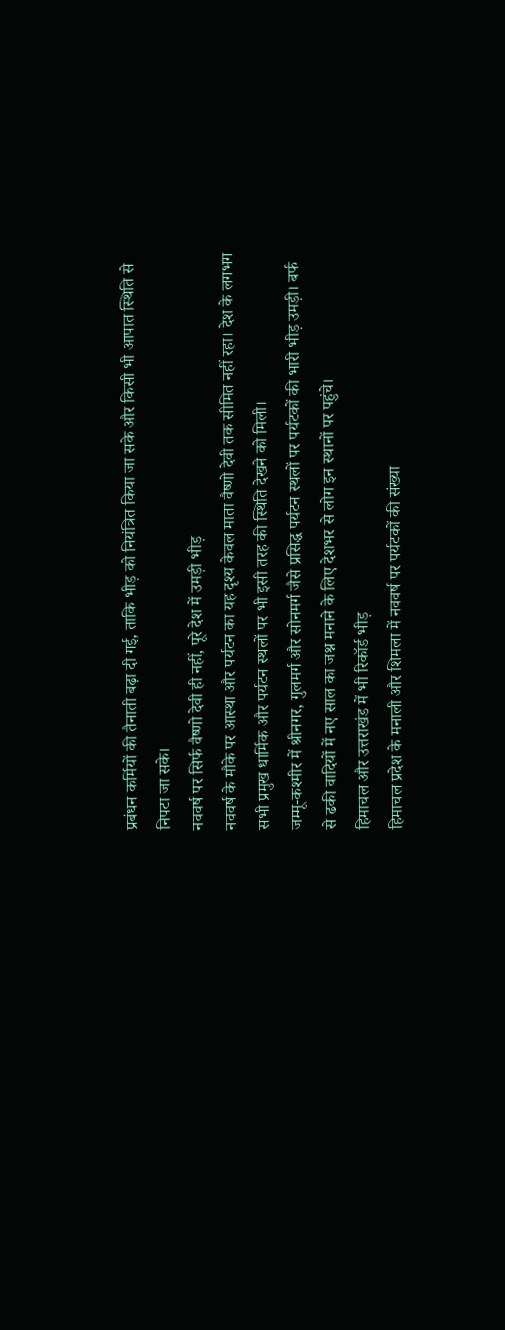प्रबंधन कर्मियों की तैनाती बढ़ा दी गई, ताकि भीड़ को नियंत्रित किया जा सके और किसी भी आपात स्थिति से निपटा जा सके।
नववर्ष पर सिर्फ वैष्णो देवी ही नहीं, पूरे देश में उमड़ी भीड़
नववर्ष के मौके पर आस्था और पर्यटन का यह दृश्य केवल माता वैष्णो देवी तक सीमित नहीं रहा। देश के लगभग सभी प्रमुख धार्मिक और पर्यटन स्थलों पर भी इसी तरह की स्थिति देखने को मिली।
जम्मू-कश्मीर में श्रीनगर, गुलमर्ग और सोनमर्ग जैसे प्रसिद्ध पर्यटन स्थलों पर पर्यटकों की भारी भीड़ उमड़ी। बर्फ से ढकी वादियों में नए साल का जश्न मनाने के लिए देशभर से लोग इन स्थानों पर पहुंचे।
हिमाचल और उत्तराखंड में भी रिकॉर्ड भीड़
हिमाचल प्रदेश के मनाली और शिमला में नववर्ष पर पर्यटकों की संख्या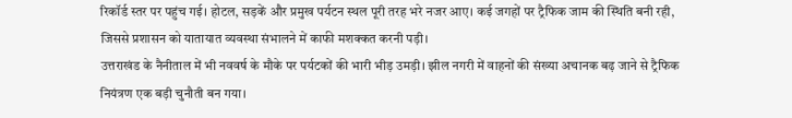रिकॉर्ड स्तर पर पहुंच गई। होटल, सड़कें और प्रमुख पर्यटन स्थल पूरी तरह भरे नजर आए। कई जगहों पर ट्रैफिक जाम की स्थिति बनी रही, जिससे प्रशासन को यातायात व्यवस्था संभालने में काफी मशक्कत करनी पड़ी।
उत्तराखंड के नैनीताल में भी नववर्ष के मौके पर पर्यटकों की भारी भीड़ उमड़ी। झील नगरी में वाहनों की संख्या अचानक बढ़ जाने से ट्रैफिक नियंत्रण एक बड़ी चुनौती बन गया।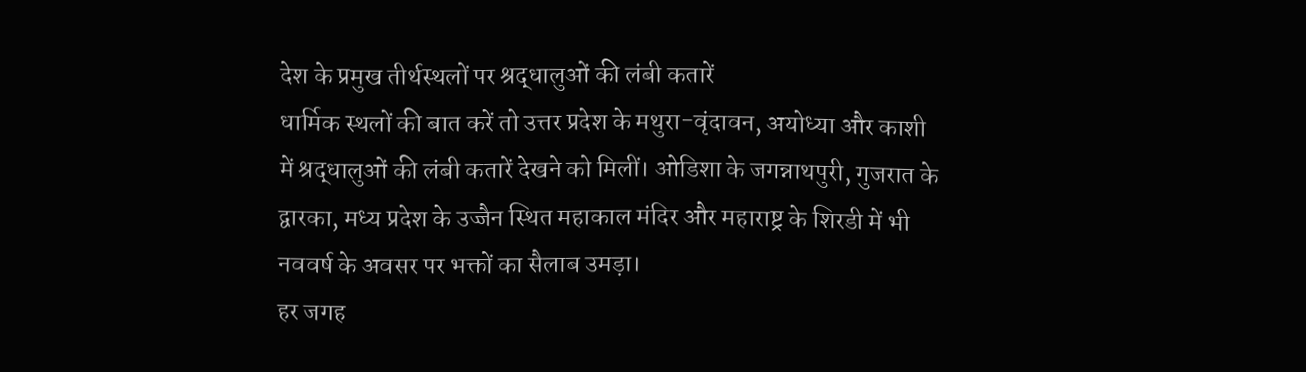देश के प्रमुख तीर्थस्थलों पर श्रद्धालुओं की लंबी कतारें
धार्मिक स्थलों की बात करें तो उत्तर प्रदेश के मथुरा-वृंदावन, अयोध्या और काशी में श्रद्धालुओं की लंबी कतारें देखने को मिलीं। ओडिशा के जगन्नाथपुरी, गुजरात के द्वारका, मध्य प्रदेश के उज्जैन स्थित महाकाल मंदिर और महाराष्ट्र के शिरडी में भी नववर्ष के अवसर पर भक्तों का सैलाब उमड़ा।
हर जगह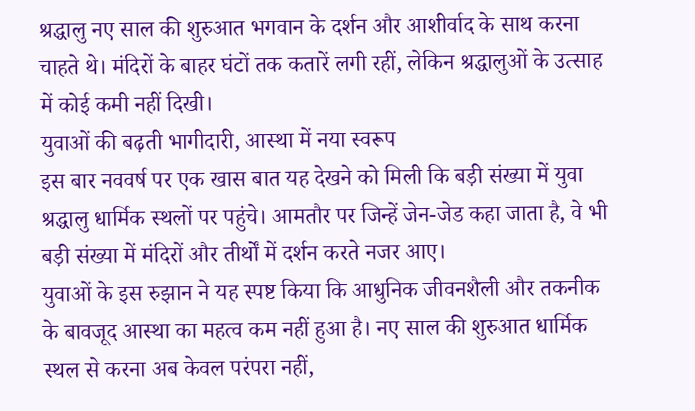श्रद्धालु नए साल की शुरुआत भगवान के दर्शन और आशीर्वाद के साथ करना चाहते थे। मंदिरों के बाहर घंटों तक कतारें लगी रहीं, लेकिन श्रद्धालुओं के उत्साह में कोई कमी नहीं दिखी।
युवाओं की बढ़ती भागीदारी, आस्था में नया स्वरूप
इस बार नववर्ष पर एक खास बात यह देखने को मिली कि बड़ी संख्या में युवा श्रद्धालु धार्मिक स्थलों पर पहुंचे। आमतौर पर जिन्हें जेन-जेड कहा जाता है, वे भी बड़ी संख्या में मंदिरों और तीर्थों में दर्शन करते नजर आए।
युवाओं के इस रुझान ने यह स्पष्ट किया कि आधुनिक जीवनशैली और तकनीक के बावजूद आस्था का महत्व कम नहीं हुआ है। नए साल की शुरुआत धार्मिक स्थल से करना अब केवल परंपरा नहीं,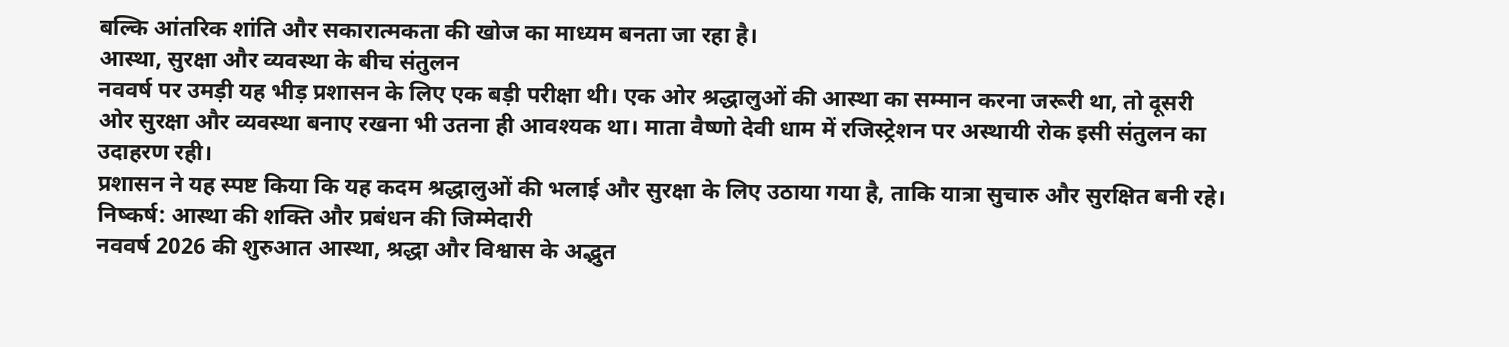बल्कि आंतरिक शांति और सकारात्मकता की खोज का माध्यम बनता जा रहा है।
आस्था, सुरक्षा और व्यवस्था के बीच संतुलन
नववर्ष पर उमड़ी यह भीड़ प्रशासन के लिए एक बड़ी परीक्षा थी। एक ओर श्रद्धालुओं की आस्था का सम्मान करना जरूरी था, तो दूसरी ओर सुरक्षा और व्यवस्था बनाए रखना भी उतना ही आवश्यक था। माता वैष्णो देवी धाम में रजिस्ट्रेशन पर अस्थायी रोक इसी संतुलन का उदाहरण रही।
प्रशासन ने यह स्पष्ट किया कि यह कदम श्रद्धालुओं की भलाई और सुरक्षा के लिए उठाया गया है, ताकि यात्रा सुचारु और सुरक्षित बनी रहे।
निष्कर्ष: आस्था की शक्ति और प्रबंधन की जिम्मेदारी
नववर्ष 2026 की शुरुआत आस्था, श्रद्धा और विश्वास के अद्भुत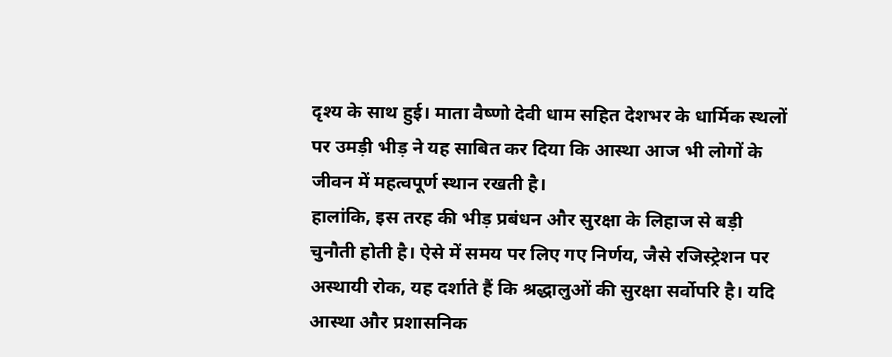दृश्य के साथ हुई। माता वैष्णो देवी धाम सहित देशभर के धार्मिक स्थलों पर उमड़ी भीड़ ने यह साबित कर दिया कि आस्था आज भी लोगों के जीवन में महत्वपूर्ण स्थान रखती है।
हालांकि, इस तरह की भीड़ प्रबंधन और सुरक्षा के लिहाज से बड़ी चुनौती होती है। ऐसे में समय पर लिए गए निर्णय, जैसे रजिस्ट्रेशन पर अस्थायी रोक, यह दर्शाते हैं कि श्रद्धालुओं की सुरक्षा सर्वोपरि है। यदि आस्था और प्रशासनिक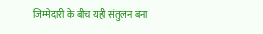जिम्मेदारी के बीच यही संतुलन बना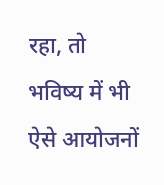रहा, तो भविष्य में भी ऐसे आयोजनों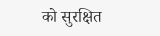को सुरक्षित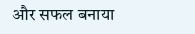और सफल बनाया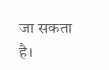जा सकता है।